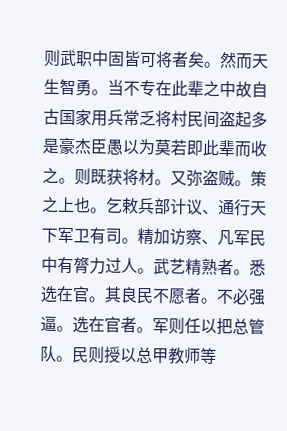则武职中固皆可将者矣。然而天生智勇。当不专在此辈之中故自古国家用兵常乏将村民间盗起多是豪杰臣愚以为莫若即此辈而收之。则既获将材。又弥盗贼。策之上也。乞敕兵部计议、通行天下军卫有司。精加访察、凡军民中有膂力过人。武艺精熟者。悉选在官。其良民不愿者。不必强逼。选在官者。军则任以把总管队。民则授以总甲教师等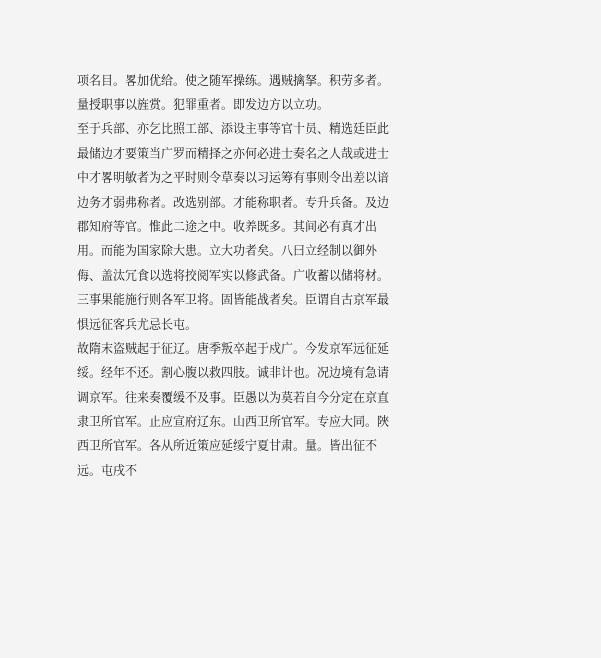项名目。畧加优给。使之随军操练。遇贼擒拏。积劳多者。量授职事以旌赏。犯罪重者。即发边方以立功。
至于兵部、亦乞比照工部、添设主事等官十员、精选廷臣此最储边才要策当广罗而精择之亦何必进士奏名之人哉或进士中才畧明敏者为之平时则令草奏以习运筹有事则令出差以谙边务才弱弗称者。改选别部。才能称职者。专升兵备。及边郡知府等官。惟此二途之中。收养既多。其间必有真才出用。而能为国家除大患。立大功者矣。八曰立经制以御外侮、盖汰冗食以选将挍阅军实以修武备。广收蓄以储将材。三事果能施行则各军卫将。固皆能战者矣。臣谓自古京军最惧远征客兵尤忌长屯。
故隋末盗贼起于征辽。唐季叛卒起于戍广。今发京军远征延绥。经年不还。割心腹以救四肢。诚非计也。况边境有急请调京军。往来奏覆缓不及事。臣愚以为莫若自今分定在京直隶卫所官军。止应宣府辽东。山西卫所官军。专应大同。陜西卫所官军。各从所近策应延绥宁夏甘肃。量。皆出征不远。屯戌不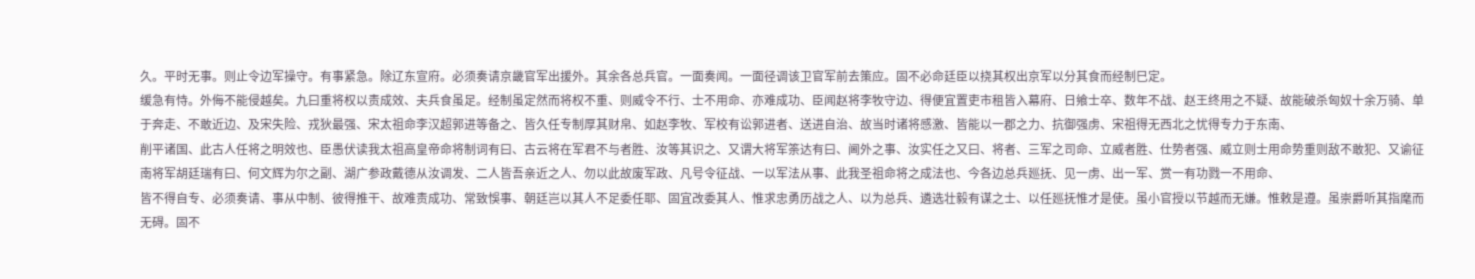久。平时无事。则止令边军操守。有事紧急。除辽东宣府。必须奏请京畿官军出援外。其余各总兵官。一面奏闻。一面径调该卫官军前去策应。固不必命廷臣以挠其权出京军以分其食而经制巳定。
缓急有恃。外侮不能侵越矣。九曰重将权以责成效、夫兵食虽足。经制虽定然而将权不重、则威令不行、士不用命、亦难成功、臣闻赵将李牧守边、得便宜置吏市租皆入幕府、日飨士卒、数年不战、赵王终用之不疑、故能破杀匈奴十余万骑、单于奔走、不敢近边、及宋失险、戎狄最强、宋太祖命李汉超郭进等备之、皆久任专制厚其财帛、如赵李牧、军校有讼郭进者、送进自治、故当时诸将感激、皆能以一郡之力、抗御强虏、宋祖得无西北之忧得专力于东南、
削平诸国、此古人任将之明效也、臣愚伏读我太祖高皇帝命将制词有曰、古云将在军君不与者胜、汝等其识之、又谓大将军筡达有曰、阃外之事、汝实任之又曰、将者、三军之司命、立威者胜、仕势者强、威立则士用命势重则敌不敢犯、又谕征南将军胡廷瑞有曰、何文辉为尔之副、湖广参政戴德从汝调发、二人皆吾亲近之人、勿以此故废军政、凡号令征战、一以军法从事、此我圣祖命将之成法也、今各边总兵廵抚、见一虏、出一军、赏一有功戮一不用命、
皆不得自专、必须奏请、事从中制、彼得推干、故难责成功、常致悞事、朝廷岂以其人不足委任耶、固宜改委其人、惟求忠勇历战之人、以为总兵、遴选壮毅有谋之士、以任廵抚惟才是使。虽小官授以节越而无嫌。惟敕是遵。虽崇爵听其指麾而无碍。固不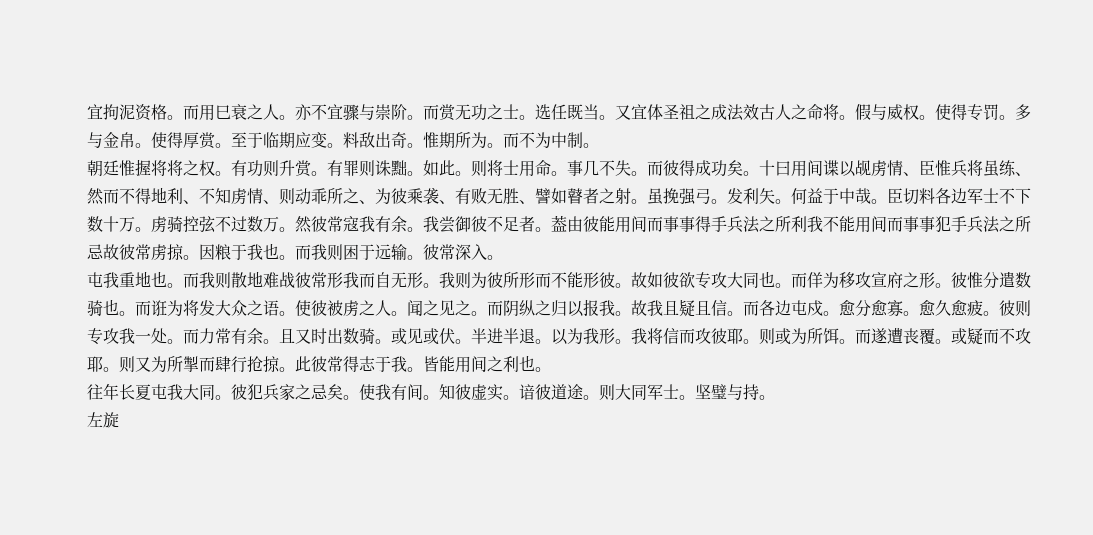宜拘泥资格。而用巳衰之人。亦不宜骤与崇阶。而赏无功之士。选任既当。又宜体圣祖之成法效古人之命将。假与威权。使得专罚。多与金帛。使得厚赏。至于临期应变。料敌出奇。惟期所为。而不为中制。
朝廷惟握将将之权。有功则升赏。有罪则诛黜。如此。则将士用命。事几不失。而彼得成功矣。十曰用间谍以觇虏情、臣惟兵将虽练、然而不得地利、不知虏情、则动乖所之、为彼乘袭、有败无胜、譬如瞽者之射。虽挽强弓。发利矢。何益于中哉。臣切料各边军士不下数十万。虏骑控弦不过数万。然彼常寇我有余。我尝御彼不足者。葢由彼能用间而事事得手兵法之所利我不能用间而事事犯手兵法之所忌故彼常虏掠。因粮于我也。而我则困于远输。彼常深入。
屯我重地也。而我则散地难战彼常形我而自无形。我则为彼所形而不能形彼。故如彼欲专攻大同也。而佯为移攻宣府之形。彼惟分遣数骑也。而诳为将发大众之语。使彼被虏之人。闻之见之。而阴纵之归以报我。故我且疑且信。而各边屯戍。愈分愈寡。愈久愈疲。彼则专攻我一处。而力常有余。且又时出数骑。或见或伏。半进半退。以为我形。我将信而攻彼耶。则或为所饵。而遂遭丧覆。或疑而不攻耶。则又为所掣而肆行抢掠。此彼常得志于我。皆能用间之利也。
往年长夏屯我大同。彼犯兵家之忌矣。使我有间。知彼虚实。谙彼道途。则大同军士。坚璧与持。
左旋